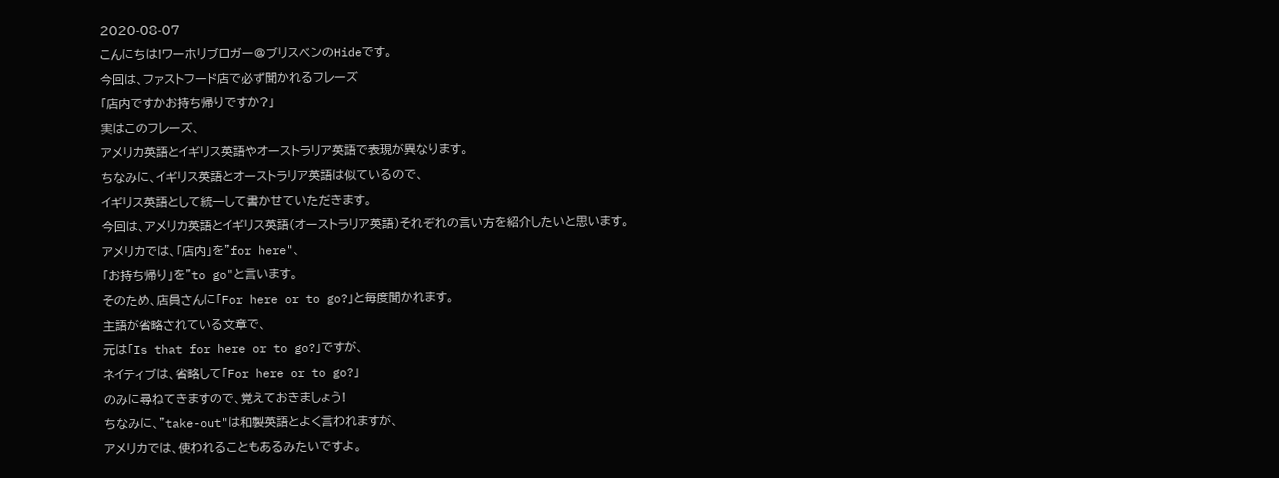2020-08-07
こんにちは!ワーホリブロガー@ブリスベンのHideです。
今回は、ファストフード店で必ず聞かれるフレーズ
「店内ですかお持ち帰りですか?」
実はこのフレーズ、
アメリカ英語とイギリス英語やオーストラリア英語で表現が異なります。
ちなみに、イギリス英語とオーストラリア英語は似ているので、
イギリス英語として統一して書かせていただきます。
今回は、アメリカ英語とイギリス英語(オーストラリア英語)それぞれの言い方を紹介したいと思います。
アメリカでは、「店内」を"for here"、
「お持ち帰り」を"to go"と言います。
そのため、店員さんに「For here or to go?」と毎度聞かれます。
主語が省略されている文章で、
元は「Is that for here or to go?」ですが、
ネイティブは、省略して「For here or to go?」
のみに尋ねてきますので、覚えておきましょう!
ちなみに、"take-out"は和製英語とよく言われますが、
アメリカでは、使われることもあるみたいですよ。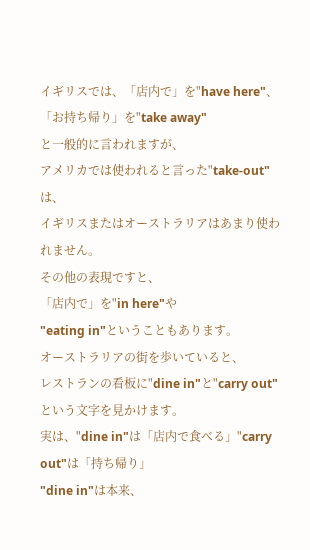イギリスでは、「店内で」を"have here"、
「お持ち帰り」を"take away"
と一般的に言われますが、
アメリカでは使われると言った"take-out"は、
イギリスまたはオーストラリアはあまり使われません。
その他の表現ですと、
「店内で」を"in here"や
"eating in"ということもあります。
オーストラリアの街を歩いていると、
レストランの看板に"dine in"と"carry out"という文字を見かけます。
実は、"dine in"は「店内で食べる」"carry out"は「持ち帰り」
"dine in"は本来、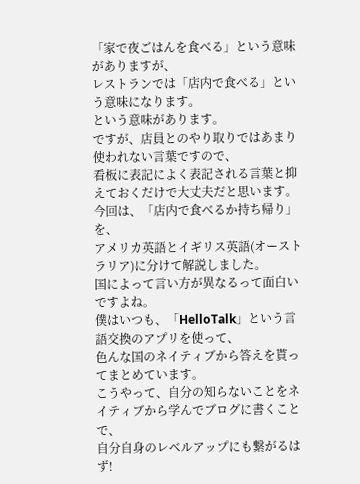「家で夜ごはんを食べる」という意味がありますが、
レストランでは「店内で食べる」という意味になります。
という意味があります。
ですが、店員とのやり取りではあまり使われない言葉ですので、
看板に表記によく表記される言葉と抑えておくだけで大丈夫だと思います。
今回は、「店内で食べるか持ち帰り」を、
アメリカ英語とイギリス英語(オーストラリア)に分けて解説しました。
国によって言い方が異なるって面白いですよね。
僕はいつも、「HelloTalk」という言語交換のアプリを使って、
色んな国のネイティブから答えを貰ってまとめています。
こうやって、自分の知らないことをネイティブから学んでブログに書くことで、
自分自身のレベルアップにも繋がるはず!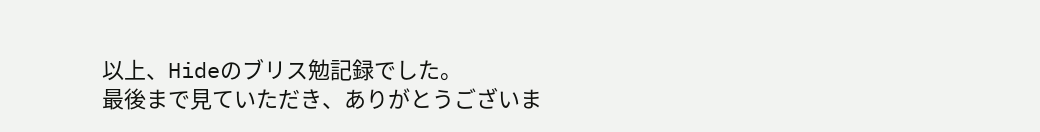以上、Hideのブリス勉記録でした。
最後まで見ていただき、ありがとうございま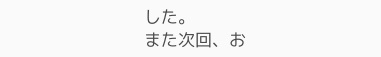した。
また次回、お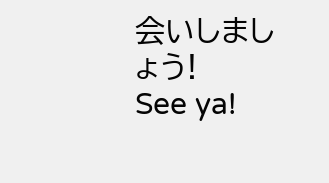会いしましょう!
See ya!